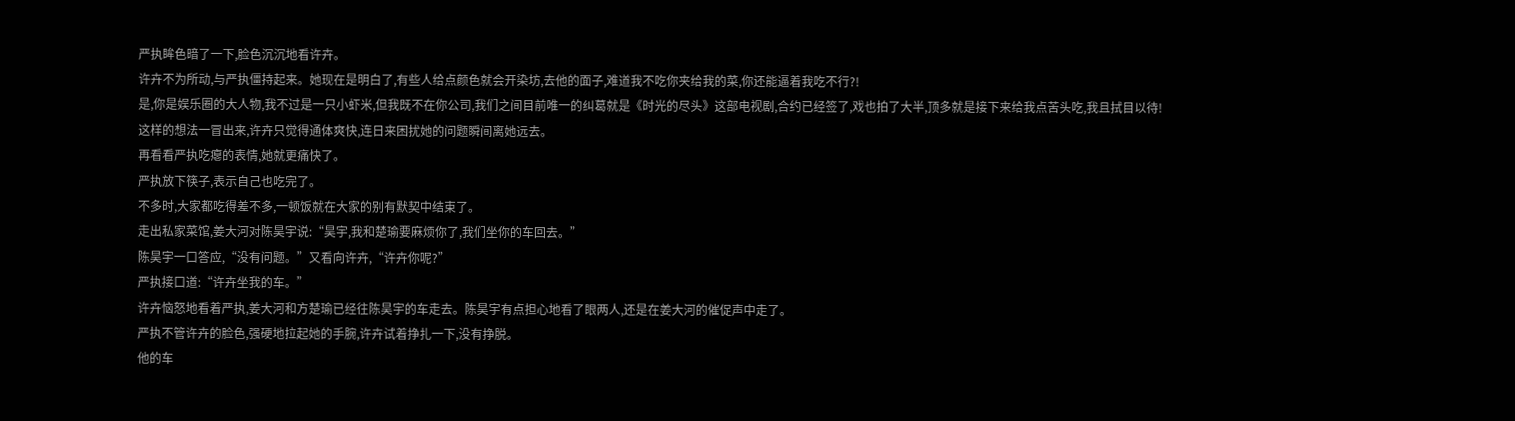严执眸色暗了一下,脸色沉沉地看许卉。
许卉不为所动,与严执僵持起来。她现在是明白了,有些人给点颜色就会开染坊,去他的面子,难道我不吃你夹给我的菜,你还能逼着我吃不行?!
是,你是娱乐圈的大人物,我不过是一只小虾米,但我既不在你公司,我们之间目前唯一的纠葛就是《时光的尽头》这部电视剧,合约已经签了,戏也拍了大半,顶多就是接下来给我点苦头吃,我且拭目以待!
这样的想法一冒出来,许卉只觉得通体爽快,连日来困扰她的问题瞬间离她远去。
再看看严执吃瘪的表情,她就更痛快了。
严执放下筷子,表示自己也吃完了。
不多时,大家都吃得差不多,一顿饭就在大家的别有默契中结束了。
走出私家菜馆,姜大河对陈昊宇说:“昊宇,我和楚瑜要麻烦你了,我们坐你的车回去。”
陈昊宇一口答应,“没有问题。”又看向许卉,“许卉你呢?”
严执接口道:“许卉坐我的车。”
许卉恼怒地看着严执,姜大河和方楚瑜已经往陈昊宇的车走去。陈昊宇有点担心地看了眼两人,还是在姜大河的催促声中走了。
严执不管许卉的脸色,强硬地拉起她的手腕,许卉试着挣扎一下,没有挣脱。
他的车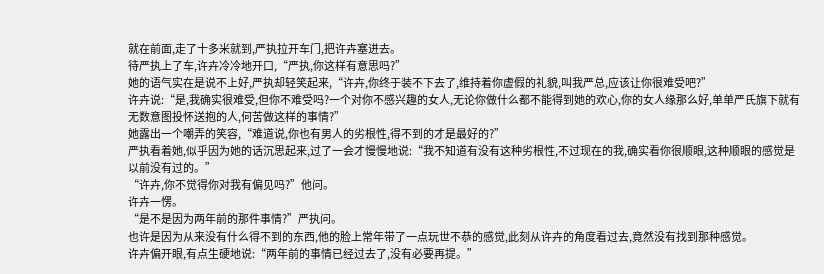就在前面,走了十多米就到,严执拉开车门,把许卉塞进去。
待严执上了车,许卉冷冷地开口,“严执,你这样有意思吗?”
她的语气实在是说不上好,严执却轻笑起来,“许卉,你终于装不下去了,维持着你虚假的礼貌,叫我严总,应该让你很难受吧?”
许卉说:“是,我确实很难受,但你不难受吗?一个对你不感兴趣的女人,无论你做什么都不能得到她的欢心,你的女人缘那么好,单单严氏旗下就有无数意图投怀送抱的人,何苦做这样的事情?”
她露出一个嘲弄的笑容,“难道说,你也有男人的劣根性,得不到的才是最好的?”
严执看着她,似乎因为她的话沉思起来,过了一会才慢慢地说:“我不知道有没有这种劣根性,不过现在的我,确实看你很顺眼,这种顺眼的感觉是以前没有过的。”
“许卉,你不觉得你对我有偏见吗?”他问。
许卉一愣。
“是不是因为两年前的那件事情?”严执问。
也许是因为从来没有什么得不到的东西,他的脸上常年带了一点玩世不恭的感觉,此刻从许卉的角度看过去,竟然没有找到那种感觉。
许卉偏开眼,有点生硬地说:“两年前的事情已经过去了,没有必要再提。”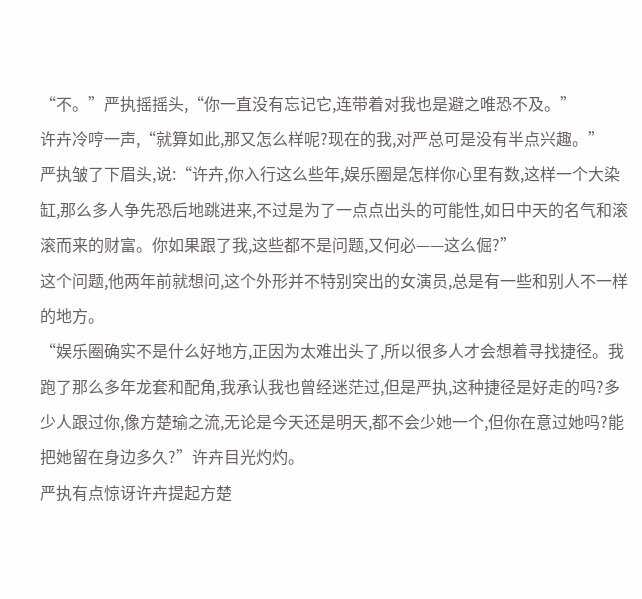“不。”严执摇摇头,“你一直没有忘记它,连带着对我也是避之唯恐不及。”
许卉冷哼一声,“就算如此,那又怎么样呢?现在的我,对严总可是没有半点兴趣。”
严执皱了下眉头,说:“许卉,你入行这么些年,娱乐圈是怎样你心里有数,这样一个大染缸,那么多人争先恐后地跳进来,不过是为了一点点出头的可能性,如日中天的名气和滚滚而来的财富。你如果跟了我,这些都不是问题,又何必——这么倔?”
这个问题,他两年前就想问,这个外形并不特别突出的女演员,总是有一些和别人不一样的地方。
“娱乐圈确实不是什么好地方,正因为太难出头了,所以很多人才会想着寻找捷径。我跑了那么多年龙套和配角,我承认我也曾经迷茫过,但是严执,这种捷径是好走的吗?多少人跟过你,像方楚瑜之流,无论是今天还是明天,都不会少她一个,但你在意过她吗?能把她留在身边多久?”许卉目光灼灼。
严执有点惊讶许卉提起方楚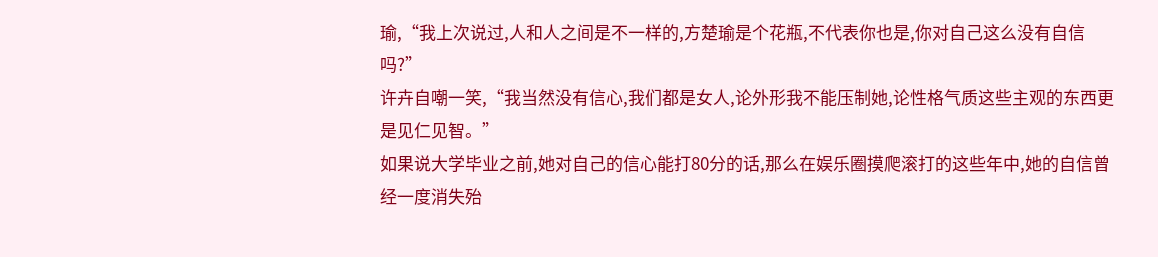瑜,“我上次说过,人和人之间是不一样的,方楚瑜是个花瓶,不代表你也是,你对自己这么没有自信吗?”
许卉自嘲一笑,“我当然没有信心,我们都是女人,论外形我不能压制她,论性格气质这些主观的东西更是见仁见智。”
如果说大学毕业之前,她对自己的信心能打80分的话,那么在娱乐圈摸爬滚打的这些年中,她的自信曾经一度消失殆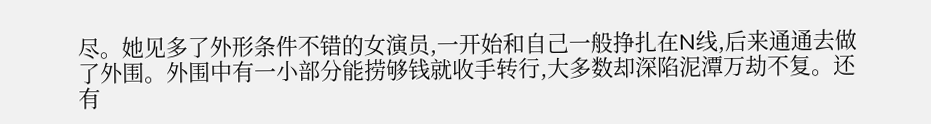尽。她见多了外形条件不错的女演员,一开始和自己一般挣扎在N线,后来通通去做了外围。外围中有一小部分能捞够钱就收手转行,大多数却深陷泥潭万劫不复。还有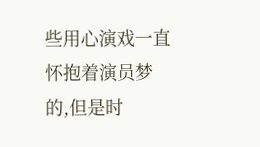些用心演戏一直怀抱着演员梦的,但是时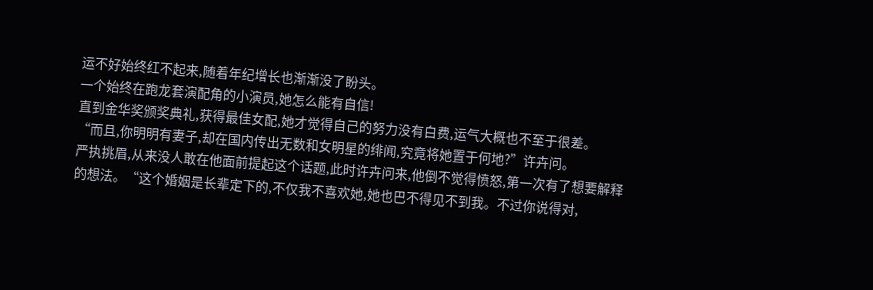运不好始终红不起来,随着年纪增长也渐渐没了盼头。
一个始终在跑龙套演配角的小演员,她怎么能有自信!
直到金华奖颁奖典礼,获得最佳女配,她才觉得自己的努力没有白费,运气大概也不至于很差。
“而且,你明明有妻子,却在国内传出无数和女明星的绯闻,究竟将她置于何地?”许卉问。
严执挑眉,从来没人敢在他面前提起这个话题,此时许卉问来,他倒不觉得愤怒,第一次有了想要解释的想法。“这个婚姻是长辈定下的,不仅我不喜欢她,她也巴不得见不到我。不过你说得对,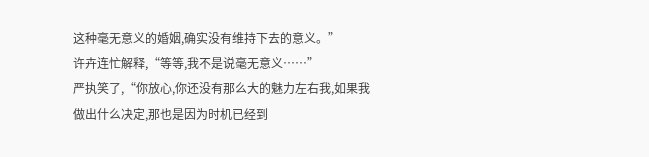这种毫无意义的婚姻,确实没有维持下去的意义。”
许卉连忙解释,“等等,我不是说毫无意义……”
严执笑了,“你放心,你还没有那么大的魅力左右我,如果我做出什么决定,那也是因为时机已经到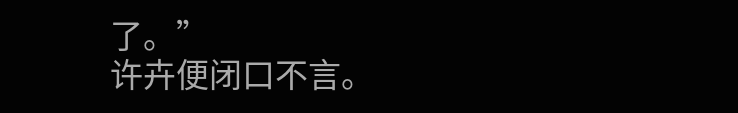了。”
许卉便闭口不言。